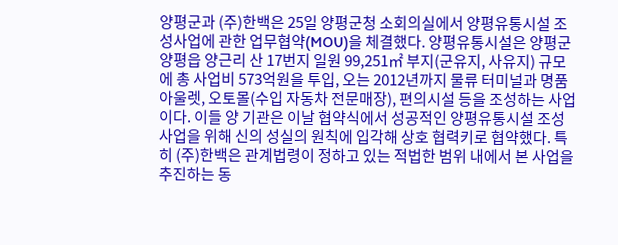양평군과 (주)한백은 25일 양평군청 소회의실에서 양평유통시설 조성사업에 관한 업무협약(MOU)을 체결했다. 양평유통시설은 양평군 양평읍 양근리 산 17번지 일원 99,251㎡ 부지(군유지, 사유지) 규모에 총 사업비 573억원을 투입, 오는 2012년까지 물류 터미널과 명품 아울렛, 오토몰(수입 자동차 전문매장), 편의시설 등을 조성하는 사업이다. 이들 양 기관은 이날 협약식에서 성공적인 양평유통시설 조성 사업을 위해 신의 성실의 원칙에 입각해 상호 협력키로 협약했다. 특히 (주)한백은 관계법령이 정하고 있는 적법한 범위 내에서 본 사업을 추진하는 동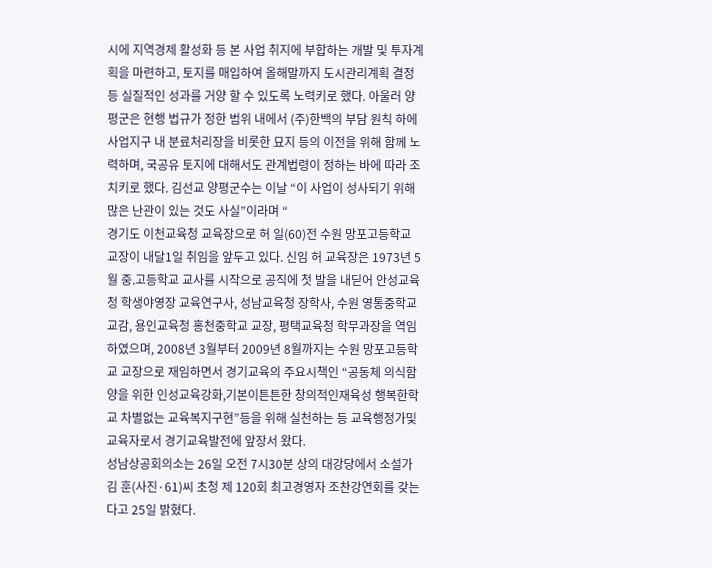시에 지역경제 활성화 등 본 사업 취지에 부합하는 개발 및 투자계획을 마련하고, 토지를 매입하여 올해말까지 도시관리계획 결정 등 실질적인 성과를 거양 할 수 있도록 노력키로 했다. 아울러 양평군은 현행 법규가 정한 범위 내에서 (주)한백의 부담 원칙 하에 사업지구 내 분료처리장을 비롯한 묘지 등의 이전을 위해 함께 노력하며, 국공유 토지에 대해서도 관계법령이 정하는 바에 따라 조치키로 했다. 김선교 양평군수는 이날 “이 사업이 성사되기 위해 많은 난관이 있는 것도 사실”이라며 “
경기도 이천교육청 교육장으로 허 일(60)전 수원 망포고등학교 교장이 내달1일 취임을 앞두고 있다. 신임 허 교육장은 1973년 5월 중.고등학교 교사를 시작으로 공직에 첫 발을 내딛어 안성교육청 학생야영장 교육연구사, 성남교육청 장학사, 수원 영통중학교 교감, 용인교육청 홍천중학교 교장, 평택교육청 학무과장을 역임하였으며, 2008년 3월부터 2009년 8월까지는 수원 망포고등학교 교장으로 재임하면서 경기교육의 주요시책인 “공동체 의식함양을 위한 인성교육강화,기본이튼튼한 창의적인재육성 행복한학교 차별없는 교육복지구현”등을 위해 실천하는 등 교육행정가및 교육자로서 경기교육발전에 앞장서 왔다.
성남상공회의소는 26일 오전 7시30분 상의 대강당에서 소설가 김 훈(사진·61)씨 초청 제 120회 최고경영자 조찬강연회를 갖는다고 25일 밝혔다.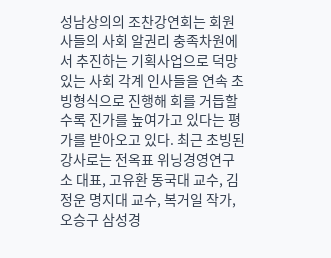성남상의의 조찬강연회는 회원사들의 사회 알권리 충족차원에서 추진하는 기획사업으로 덕망있는 사회 각계 인사들을 연속 초빙형식으로 진행해 회를 거듭할수록 진가를 높여가고 있다는 평가를 받아오고 있다. 최근 초빙된 강사로는 전옥표 위닝경영연구소 대표, 고유환 동국대 교수, 김정운 명지대 교수, 복거일 작가, 오승구 삼성경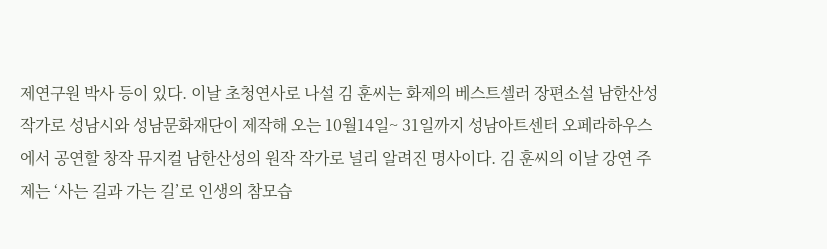제연구원 박사 등이 있다. 이날 초청연사로 나설 김 훈씨는 화제의 베스트셀러 장편소설 남한산성 작가로 성남시와 성남문화재단이 제작해 오는 10월14일~ 31일까지 성남아트센터 오페라하우스에서 공연할 창작 뮤지컬 남한산성의 원작 작가로 널리 알려진 명사이다. 김 훈씨의 이날 강연 주제는 ‘사는 길과 가는 길’로 인생의 참모습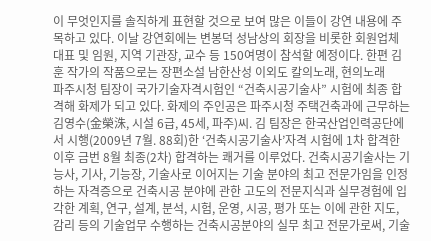이 무엇인지를 솔직하게 표현할 것으로 보여 많은 이들이 강연 내용에 주목하고 있다. 이날 강연회에는 변봉덕 성남상의 회장을 비롯한 회원업체 대표 및 임원, 지역 기관장, 교수 등 150여명이 참석할 예정이다. 한편 김 훈 작가의 작품으로는 장편소설 남한산성 이외도 칼의노래, 현의노래
파주시청 팀장이 국가기술자격시험인 “건축시공기술사” 시험에 최종 합격해 화제가 되고 있다. 화제의 주인공은 파주시청 주택건축과에 근무하는 김영수(金榮洙, 시설 6급, 45세, 파주)씨. 김 팀장은 한국산업인력공단에서 시행(2009년 7월. 88회)한 ‘건축시공기술사’자격 시험에 1차 합격한 이후 금번 8월 최종(2차) 합격하는 쾌거를 이루었다. 건축시공기술사는 기능사, 기사, 기능장, 기술사로 이어지는 기술 분야의 최고 전문가임을 인정하는 자격증으로 건축시공 분야에 관한 고도의 전문지식과 실무경험에 입각한 계획, 연구, 설계, 분석, 시험, 운영, 시공, 평가 또는 이에 관한 지도, 감리 등의 기술업무 수행하는 건축시공분야의 실무 최고 전문가로써, 기술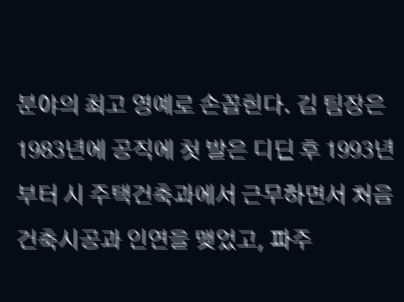분야의 최고 영예로 손꼽힌다. 김 팀장은 1983년에 공직에 첫 발은 디딘 후 1993년부터 시 주택건축과에서 근무하면서 처음 건축시공과 인연을 맺었고, 파주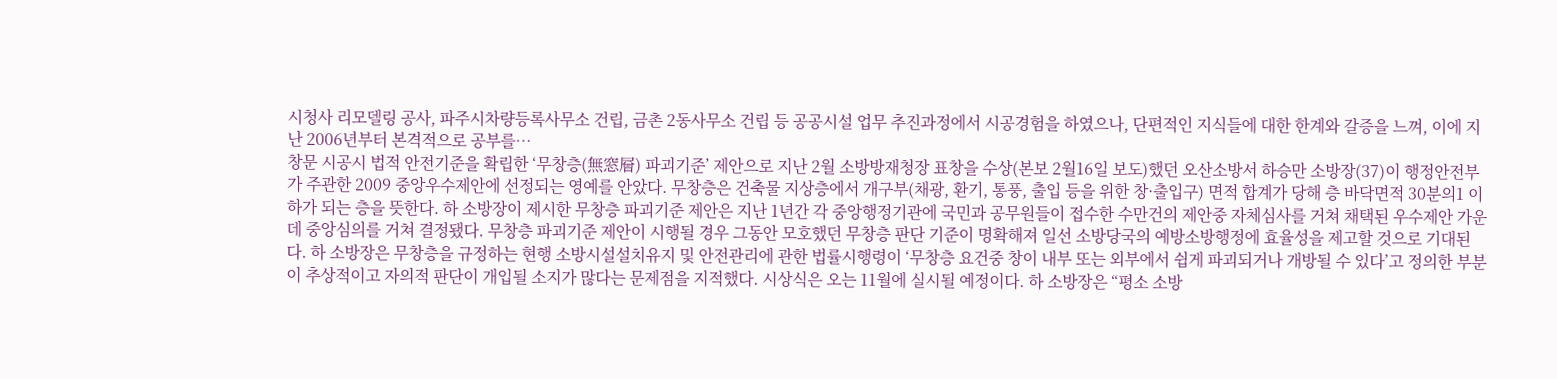시청사 리모델링 공사, 파주시차량등록사무소 건립, 금촌 2동사무소 건립 등 공공시설 업무 추진과정에서 시공경험을 하였으나, 단편적인 지식들에 대한 한계와 갈증을 느껴, 이에 지난 2006년부터 본격적으로 공부를…
창문 시공시 법적 안전기준을 확립한 ‘무창층(無窓層) 파괴기준’ 제안으로 지난 2월 소방방재청장 표창을 수상(본보 2월16일 보도)했던 오산소방서 하승만 소방장(37)이 행정안전부가 주관한 2009 중앙우수제안에 선정되는 영예를 안았다. 무창층은 건축물 지상층에서 개구부(채광, 환기, 통풍, 출입 등을 위한 창·출입구) 면적 합계가 당해 층 바닥면적 30분의1 이하가 되는 층을 뜻한다. 하 소방장이 제시한 무창층 파괴기준 제안은 지난 1년간 각 중앙행정기관에 국민과 공무원들이 접수한 수만건의 제안중 자체심사를 거쳐 채택된 우수제안 가운데 중앙심의를 거쳐 결정됐다. 무창층 파괴기준 제안이 시행될 경우 그동안 모호했던 무창층 판단 기준이 명확해져 일선 소방당국의 예방소방행정에 효율성을 제고할 것으로 기대된다. 하 소방장은 무창층을 규정하는 현행 소방시설설치유지 및 안전관리에 관한 법률시행령이 ‘무창층 요건중 창이 내부 또는 외부에서 쉽게 파괴되거나 개방될 수 있다’고 정의한 부분이 추상적이고 자의적 판단이 개입될 소지가 많다는 문제점을 지적했다. 시상식은 오는 11월에 실시될 예정이다. 하 소방장은 “평소 소방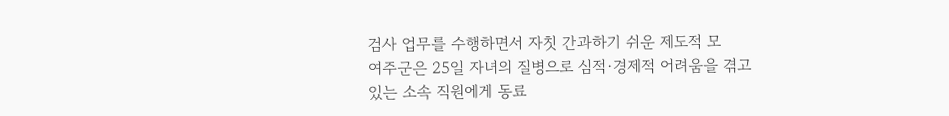검사 업무를 수행하면서 자칫 간과하기 쉬운 제도적 모
여주군은 25일 자녀의 질병으로 심적·경제적 어려움을 겪고 있는 소속 직원에게 동료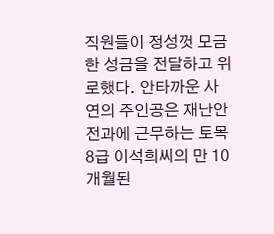직원들이 정성껏 모금한 성금을 전달하고 위로했다. 안타까운 사연의 주인공은 재난안전과에 근무하는 토목8급 이석희씨의 만 10개월된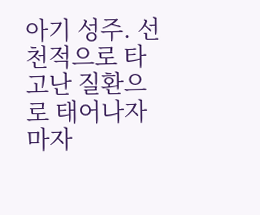아기 성주. 선천적으로 타고난 질환으로 태어나자 마자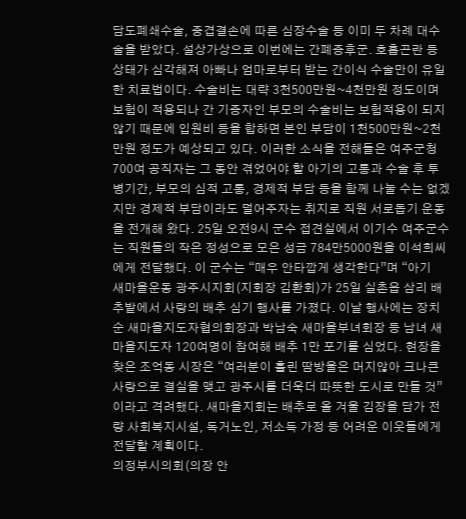담도폐쇄수술, 중겹결손에 따른 심장수술 등 이미 두 차례 대수술을 받았다. 설상가상으로 이번에는 간폐증후군. 호흡곤란 등 상태가 심각해져 아빠나 엄마로부터 받는 간이식 수술만이 유일한 치료법이다. 수술비는 대략 3천500만원~4천만원 정도이며 보험이 적용되나 간 기증자인 부모의 수술비는 보험적용이 되지 않기 때문에 입원비 등을 합하면 본인 부담이 1천500만원~2천만원 정도가 예상되고 있다. 이러한 소식을 전해들은 여주군청 700여 공직자는 그 동안 겪었어야 할 아기의 고통과 수술 후 투병기간, 부모의 심적 고통, 경제적 부담 등을 함께 나눌 수는 없겠지만 경제적 부담이라도 덜어주자는 취지로 직원 서로돕기 운동을 전개해 왔다. 25일 오전9시 군수 접견실에서 이기수 여주군수는 직원들의 작은 정성으로 모은 성금 784만5000원을 이석희씨에게 전달했다. 이 군수는 “매우 안타깝게 생각한다”며 “아기
새마을운동 광주시지회(지회장 김환회)가 25일 실촌읍 삼리 배추밭에서 사랑의 배추 심기 행사를 가졌다. 이날 행사에는 장치순 새마을지도자협의회장과 박남숙 새마을부녀회장 등 남녀 새마을지도자 120여명이 참여해 배추 1만 포기를 심었다. 현장을 찾은 조억동 시장은 “여러분이 흘린 땀방울은 머지않아 크나큰 사랑으로 결실을 맺고 광주시를 더욱더 따뜻한 도시로 만들 것”이라고 격려했다. 새마을지회는 배추로 올 겨울 김장을 담가 전량 사회복지시설, 독거노인, 저소득 가정 등 어려운 이웃들에게 전달할 계획이다.
의정부시의회(의장 안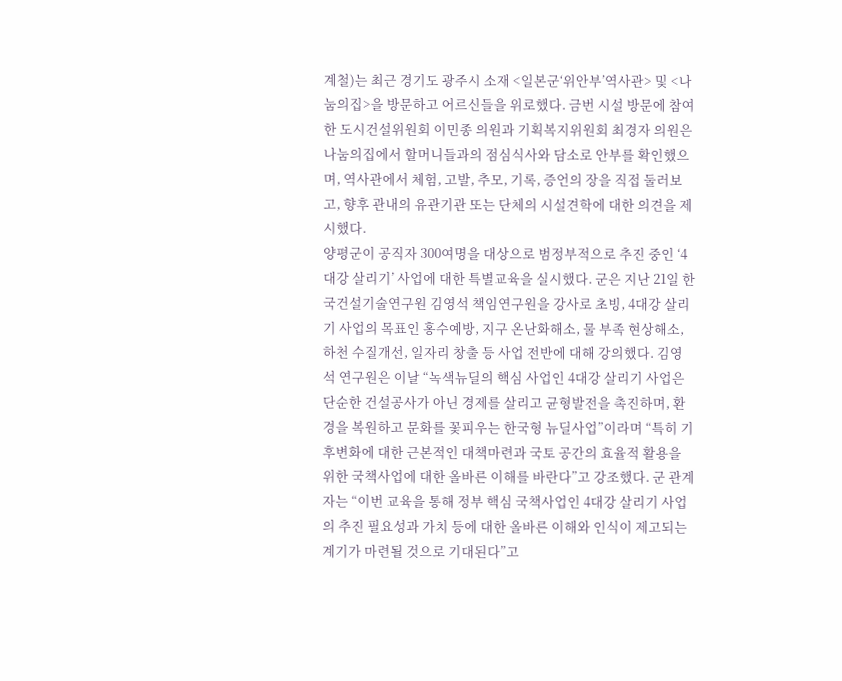계철)는 최근 경기도 광주시 소재 <일본군‘위안부’역사관> 및 <나눔의집>을 방문하고 어르신들을 위로했다. 금번 시설 방문에 참여한 도시건설위원회 이민종 의원과 기획복지위원회 최경자 의원은 나눔의집에서 할머니들과의 점심식사와 담소로 안부를 확인했으며, 역사관에서 체험, 고발, 추모, 기록, 증언의 장을 직접 둘러보고, 향후 관내의 유관기관 또는 단체의 시설견학에 대한 의견을 제시했다.
양평군이 공직자 300여명을 대상으로 범정부적으로 추진 중인 ‘4대강 살리기’ 사업에 대한 특별교육을 실시했다. 군은 지난 21일 한국건설기술연구원 김영석 책임연구원을 강사로 초빙, 4대강 살리기 사업의 목표인 홍수예방, 지구 온난화해소, 물 부족 현상해소, 하천 수질개선, 일자리 창출 등 사업 전반에 대해 강의했다. 김영석 연구원은 이날 “녹색뉴딜의 핵심 사업인 4대강 살리기 사업은 단순한 건설공사가 아닌 경제를 살리고 균형발전을 촉진하며, 환경을 복원하고 문화를 꽃피우는 한국형 뉴딜사업”이라며 “특히 기후변화에 대한 근본적인 대책마련과 국토 공간의 효율적 활용을 위한 국책사업에 대한 올바른 이해를 바란다”고 강조했다. 군 관계자는 “이번 교육을 통해 정부 핵심 국책사업인 4대강 살리기 사업의 추진 필요성과 가치 등에 대한 올바른 이해와 인식이 제고되는 계기가 마련될 것으로 기대된다”고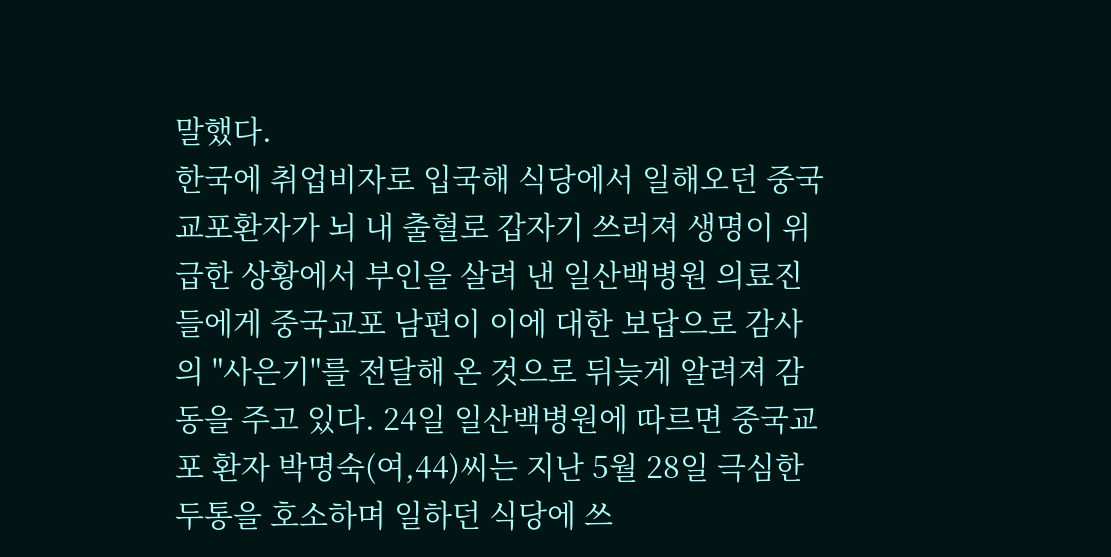말했다.
한국에 취업비자로 입국해 식당에서 일해오던 중국교포환자가 뇌 내 출혈로 갑자기 쓰러져 생명이 위급한 상황에서 부인을 살려 낸 일산백병원 의료진들에게 중국교포 남편이 이에 대한 보답으로 감사의 "사은기"를 전달해 온 것으로 뒤늦게 알려져 감동을 주고 있다. 24일 일산백병원에 따르면 중국교포 환자 박명숙(여,44)씨는 지난 5월 28일 극심한 두통을 호소하며 일하던 식당에 쓰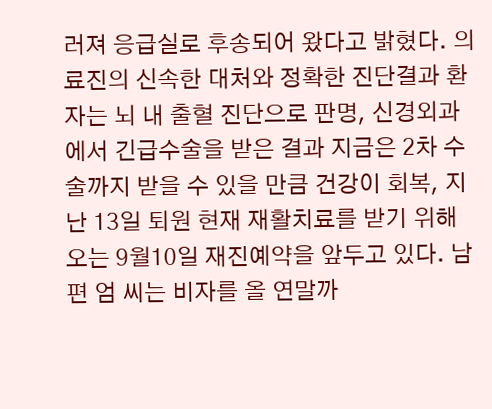러져 응급실로 후송되어 왔다고 밝혔다. 의료진의 신속한 대처와 정확한 진단결과 환자는 뇌 내 출혈 진단으로 판명, 신경외과에서 긴급수술을 받은 결과 지금은 2차 수술까지 받을 수 있을 만큼 건강이 회복, 지난 13일 퇴원 현재 재활치료를 받기 위해 오는 9월10일 재진예약을 앞두고 있다. 남편 엄 씨는 비자를 올 연말까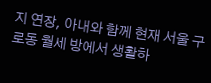지 연장, 아내와 함께 현재 서울 구로동 월세 방에서 생활하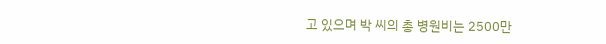고 있으며 박 씨의 총 병원비는 2500만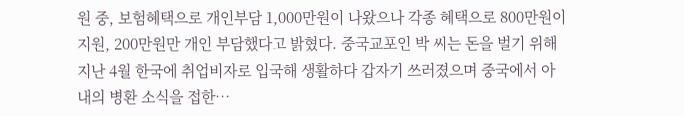원 중, 보험혜택으로 개인부담 1,000만원이 나왔으나 각종 혜택으로 800만원이 지원, 200만원만 개인 부담했다고 밝혔다. 중국교포인 박 씨는 돈을 벌기 위해 지난 4월 한국에 취업비자로 입국해 생활하다 갑자기 쓰러졌으며 중국에서 아내의 병환 소식을 접한…